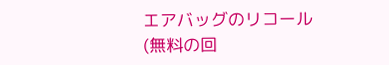エアバッグのリコール(無料の回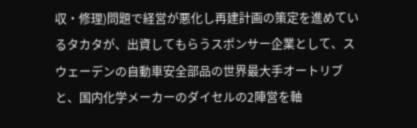収・修理)問題で経営が悪化し再建計画の策定を進めているタカタが、出資してもらうスポンサー企業として、スウェーデンの自動車安全部品の世界最大手オートリブと、国内化学メーカーのダイセルの2陣営を軸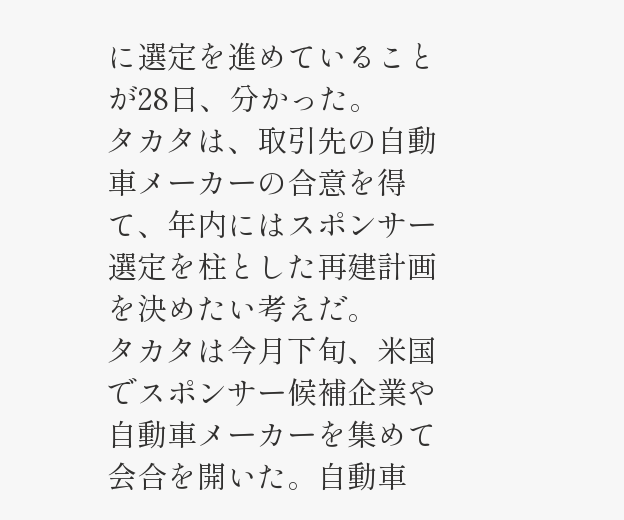に選定を進めていることが28日、分かった。
タカタは、取引先の自動車メーカーの合意を得て、年内にはスポンサー選定を柱とした再建計画を決めたい考えだ。
タカタは今月下旬、米国でスポンサー候補企業や自動車メーカーを集めて会合を開いた。自動車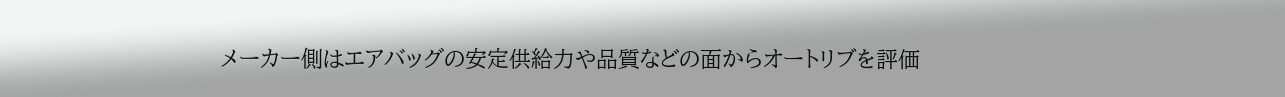メーカー側はエアバッグの安定供給力や品質などの面からオートリブを評価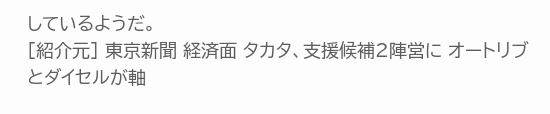しているようだ。
[紹介元] 東京新聞 経済面 タカタ、支援候補2陣営に オートリブとダイセルが軸